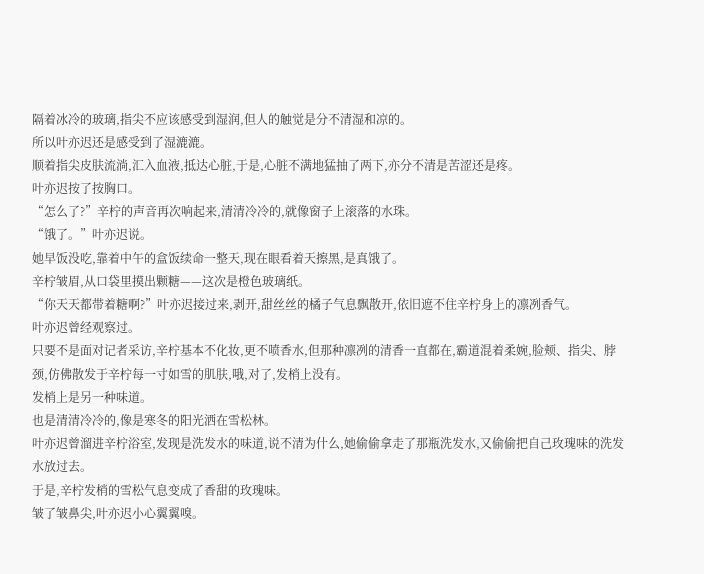隔着冰冷的玻璃,指尖不应该感受到湿润,但人的触觉是分不清湿和凉的。
所以叶亦迟还是感受到了湿漉漉。
顺着指尖皮肤流淌,汇入血液,抵达心脏,于是,心脏不满地猛抽了两下,亦分不清是苦涩还是疼。
叶亦迟按了按胸口。
“怎么了?”辛柠的声音再次响起来,清清冷冷的,就像窗子上滚落的水珠。
“饿了。”叶亦迟说。
她早饭没吃,靠着中午的盒饭续命一整天,现在眼看着天擦黑,是真饿了。
辛柠皱眉,从口袋里摸出颗糖——这次是橙色玻璃纸。
“你天天都带着糖啊?”叶亦迟接过来,剥开,甜丝丝的橘子气息飘散开,依旧遮不住辛柠身上的凛冽香气。
叶亦迟曾经观察过。
只要不是面对记者采访,辛柠基本不化妆,更不喷香水,但那种凛冽的清香一直都在,霸道混着柔婉,脸颊、指尖、脖颈,仿佛散发于辛柠每一寸如雪的肌肤,哦,对了,发梢上没有。
发梢上是另一种味道。
也是清清冷冷的,像是寒冬的阳光洒在雪松林。
叶亦迟曾溜进辛柠浴室,发现是洗发水的味道,说不清为什么,她偷偷拿走了那瓶洗发水,又偷偷把自己玫瑰味的洗发水放过去。
于是,辛柠发梢的雪松气息变成了香甜的玫瑰味。
皱了皱鼻尖,叶亦迟小心翼翼嗅。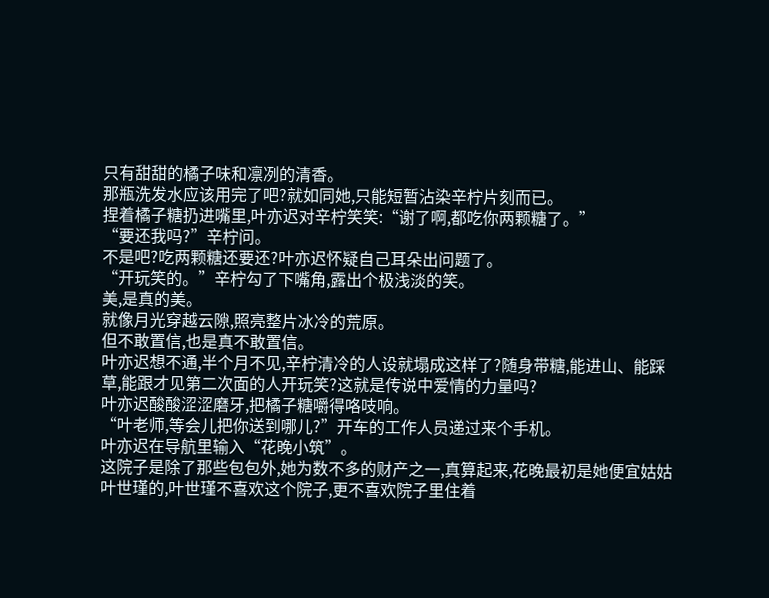只有甜甜的橘子味和凛冽的清香。
那瓶洗发水应该用完了吧?就如同她,只能短暂沾染辛柠片刻而已。
捏着橘子糖扔进嘴里,叶亦迟对辛柠笑笑:“谢了啊,都吃你两颗糖了。”
“要还我吗?”辛柠问。
不是吧?吃两颗糖还要还?叶亦迟怀疑自己耳朵出问题了。
“开玩笑的。”辛柠勾了下嘴角,露出个极浅淡的笑。
美,是真的美。
就像月光穿越云隙,照亮整片冰冷的荒原。
但不敢置信,也是真不敢置信。
叶亦迟想不通,半个月不见,辛柠清冷的人设就塌成这样了?随身带糖,能进山、能踩草,能跟才见第二次面的人开玩笑?这就是传说中爱情的力量吗?
叶亦迟酸酸涩涩磨牙,把橘子糖嚼得咯吱响。
“叶老师,等会儿把你送到哪儿?”开车的工作人员递过来个手机。
叶亦迟在导航里输入“花晚小筑”。
这院子是除了那些包包外,她为数不多的财产之一,真算起来,花晚最初是她便宜姑姑叶世瑾的,叶世瑾不喜欢这个院子,更不喜欢院子里住着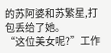的苏阿婆和苏繁星,打包丢给了她。
“这位美女呢?”工作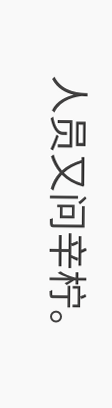人员又问辛柠。